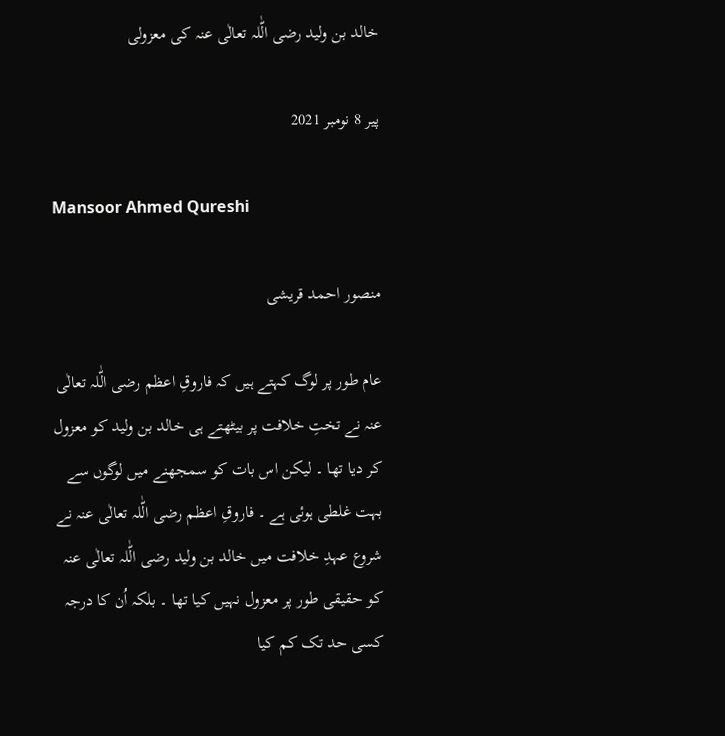خالد بن ولید رضی الّٰلہ تعالٰی عنہ کی معزولی

پیر 8 نومبر 2021

Mansoor Ahmed Qureshi

منصور احمد قریشی

عام طور پر لوگ کہتے ہیں کہ فاروقِ اعظم رضی الّٰلہ تعالٰی عنہ نے تختِ خلافت پر بیٹھتے ہی خالد بن ولید کو معزول کر دیا تھا ۔ لیکن اس بات کو سمجھنے میں لوگوں سے بہت غلطی ہوئی ہے ۔ فاروقِ اعظم رضی الّٰلہ تعالٰی عنہ نے شروع عہدِ خلافت میں خالد بن ولید رضی الّٰلہ تعالٰی عنہ کو حقیقی طور پر معزول نہیں کیا تھا ۔ بلکہ اُن کا درجہ کسی حد تک کم کیا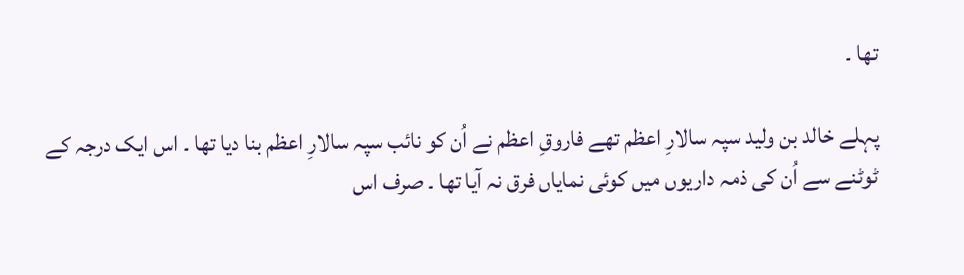تھا ۔

پہلے خالد بن ولید سپہ سالارِ اعظم تھے فاروقِ اعظم نے اُن کو نائب سپہ سالارِ اعظم بنا دیا تھا ۔ اس ایک درجہ کے ٹوٹنے سے اُن کی ذمہ داریوں میں کوئی نمایاں فرق نہ آیا تھا ۔ صرف اس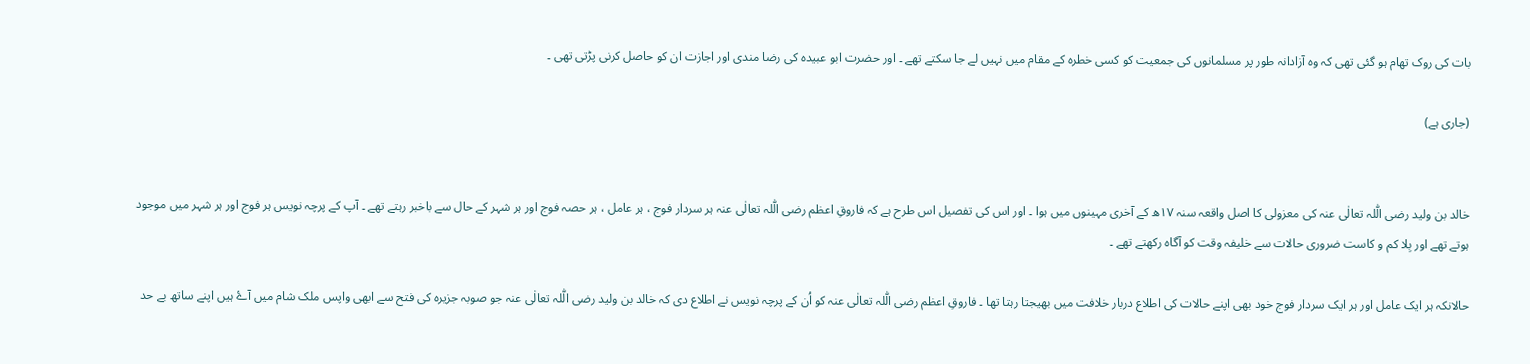بات کی روک تھام ہو گئی تھی کہ وہ آزادانہ طور پر مسلمانوں کی جمعیت کو کسی خطرہ کے مقام میں نہیں لے جا سکتے تھے ۔ اور حضرت ابو عبیدہ کی رضا مندی اور اجازت ان کو حاصل کرنی پڑتی تھی ۔

(جاری ہے)


خالد بن ولید رضی الّٰلہ تعالٰی عنہ کی معزولی کا اصل واقعہ سنہ ۱۷ھ کے آخری مہینوں میں ہوا ۔ اور اس کی تفصیل اس طرح ہے کہ فاروقِ اعظم رضی الّٰلہ تعالٰی عنہ ہر سردار فوج ، ہر عامل ، ہر حصہ فوج اور ہر شہر کے حال سے باخبر رہتے تھے ۔ آپ کے پرچہ نویس ہر فوج اور ہر شہر میں موجود ہوتے تھے اور بِلا کم و کاست ضروری حالات سے خلیفہ وقت کو آگاہ رکھتے تھے ۔

حالانکہ ہر ایک عامل اور ہر ایک سردار فوج خود بھی اپنے حالات کی اطلاع دربار خلافت میں بھیجتا رہتا تھا ۔ فاروقِ اعظم رضی الّٰلہ تعالٰی عنہ کو اُن کے پرچہ نویس نے اطلاع دی کہ خالد بن ولید رضی الّٰلہ تعالٰی عنہ جو صوبہ جزیرہ کی فتح سے ابھی واپس ملک شام میں آۓ ہیں اپنے ساتھ بے حد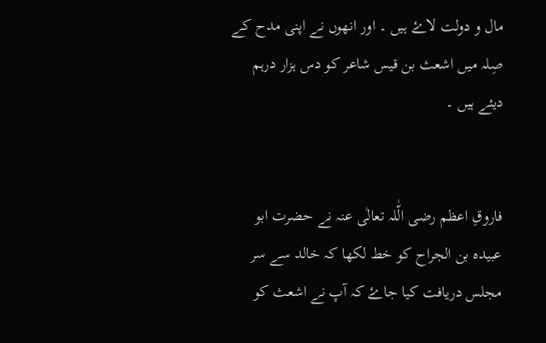مال و دولت لاۓ ہیں ۔ اور انھوں نے اپنی مدح کے صِلہ میں اشعث بن قیس شاعر کو دس ہزار درہم دیئے ہیں ۔


فاروقِ اعظم رضی الّٰلہ تعالٰی عنہ نے حضرت ابو عبیدہ بن الجراح کو خط لکھا کہ خالد سے سر مجلس دریافت کیا جاۓ کہ آپ نے اشعث کو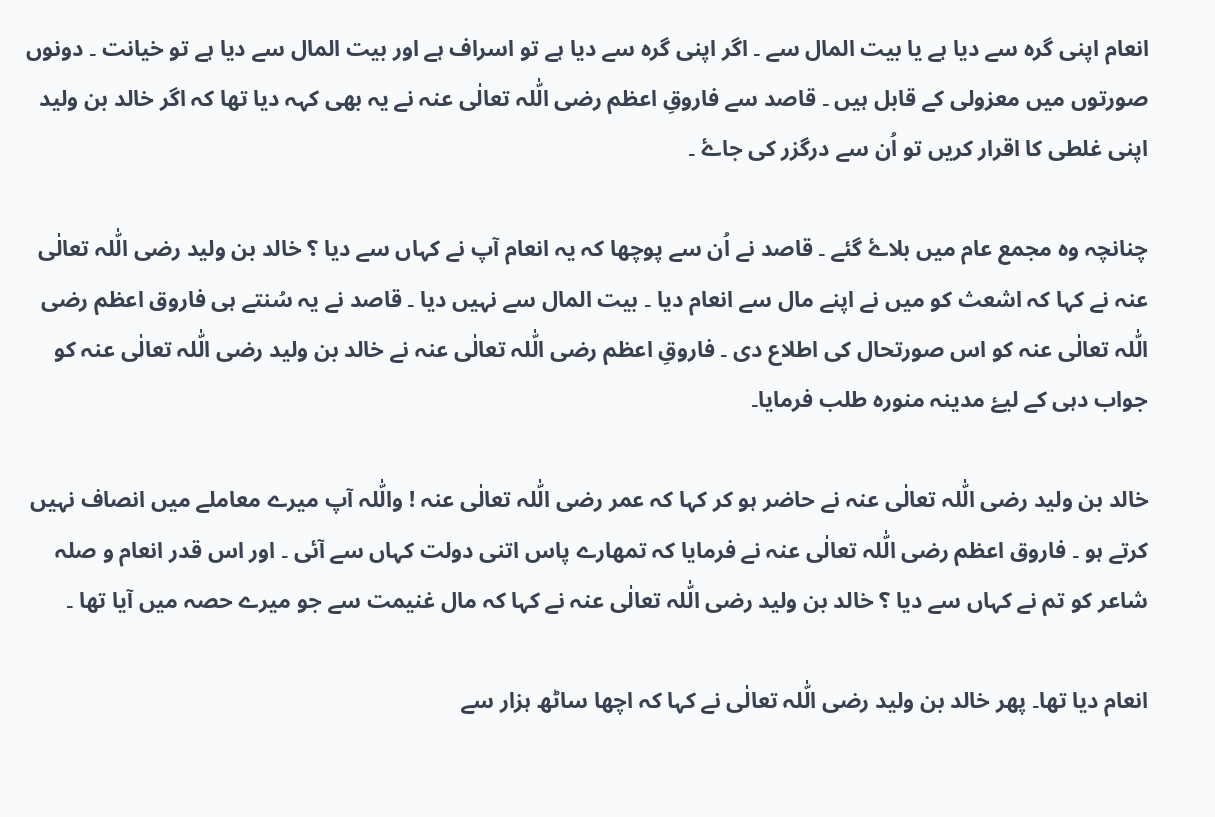انعام اپنی گرہ سے دیا ہے یا بیت المال سے ۔ اگر اپنی گرہ سے دیا ہے تو اسراف ہے اور بیت المال سے دیا ہے تو خیانت ۔ دونوں صورتوں میں معزولی کے قابل ہیں ۔ قاصد سے فاروقِ اعظم رضی الّٰلہ تعالٰی عنہ نے یہ بھی کہہ دیا تھا کہ اگر خالد بن ولید اپنی غلطی کا اقرار کریں تو اُن سے درگزر کی جاۓ ۔

چنانچہ وہ مجمع عام میں بلاۓ گئے ۔ قاصد نے اُن سے پوچھا کہ یہ انعام آپ نے کہاں سے دیا ؟ خالد بن ولید رضی الّٰلہ تعالٰی عنہ نے کہا کہ اشعث کو میں نے اپنے مال سے انعام دیا ۔ بیت المال سے نہیں دیا ۔ قاصد نے یہ سُنتے ہی فاروق اعظم رضی الّٰلہ تعالٰی عنہ کو اس صورتحال کی اطلاع دی ۔ فاروقِ اعظم رضی الّٰلہ تعالٰی عنہ نے خالد بن ولید رضی الّٰلہ تعالٰی عنہ کو جواب دہی کے لیۓ مدینہ منورہ طلب فرمایا۔

خالد بن ولید رضی الّٰلہ تعالٰی عنہ نے حاضر ہو کر کہا کہ عمر رضی الّٰلہ تعالٰی عنہ ! والّٰلہ آپ میرے معاملے میں انصاف نہیں کرتے ہو ۔ فاروق اعظم رضی الّٰلہ تعالٰی عنہ نے فرمایا کہ تمھارے پاس اتنی دولت کہاں سے آئی ۔ اور اس قدر انعام و صلہ شاعر کو تم نے کہاں سے دیا ؟ خالد بن ولید رضی الّٰلہ تعالٰی عنہ نے کہا کہ مال غنیمت سے جو میرے حصہ میں آیا تھا ۔

انعام دیا تھا۔ پھر خالد بن ولید رضی الّٰلہ تعالٰی نے کہا کہ اچھا ساٹھ ہزار سے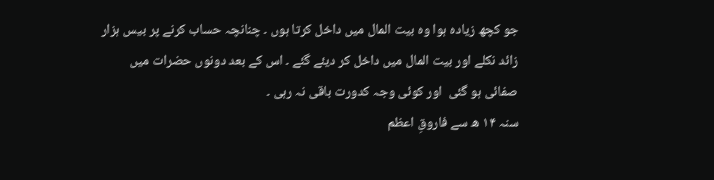جو کچھ زیادہ ہوا وہ بیت المال میں داخل کرتا ہوں ۔ چنانچہ حساب کرنے پر بیس ہزار زائد نکلے اور بیت المال میں داخل کر دیئے گئے ۔ اس کے بعد دونوں حضرات میں صفائی ہو گئی  اور کوئی وجہ کدورت باقی نہ رہی ۔
سنہ ۱۴ ھ سے فاروقِ اعظم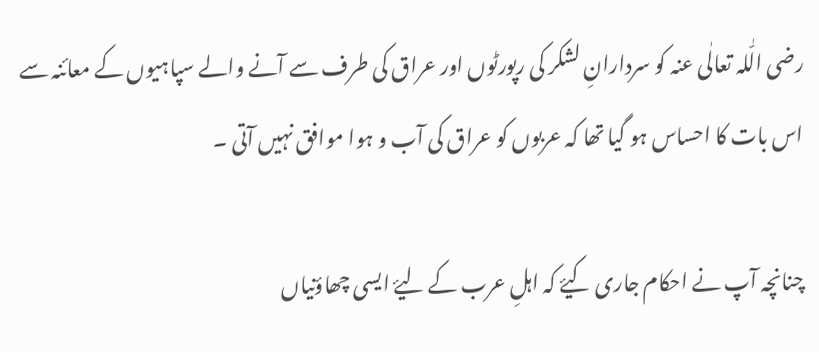رضی الّٰلہ تعالٰی عنہ کو سردارانِ لشکر کی رپورٹوں اور عراق کی طرف سے آنے والے سپاہیوں کے معائنہ سے اس بات کا احساس ہو گیا تھا کہ عربوں کو عراق کی آب و ہوا موافق نہیں آتی ۔

چنانچہ آپ نے احکام جاری کیۓ کہ اہلِ عرب کے لیۓ ایسی چھاؤنیاں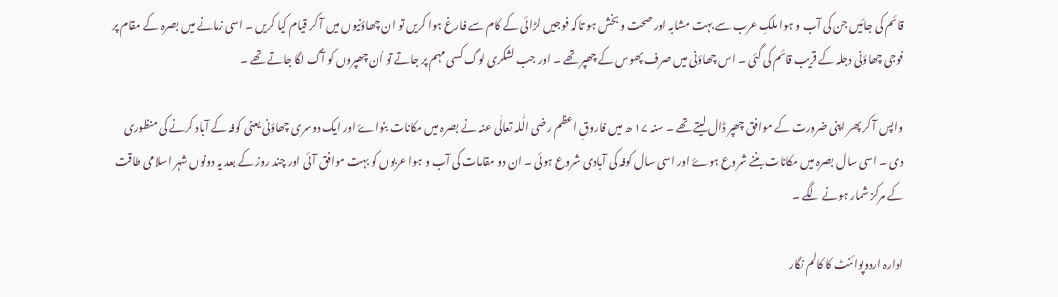قائم کی جائیں جن کی آب و ہوا ملکِ عرب سے بہت مشابہ اور صحت و بخش ہو تاکہ فوجیں لڑائی کے کام سے فارغ ہوا کریں تو ان چھاؤنیوں میں آ کر قیام کیا کریں ۔ اسی زمانے میں بصرہ کے مقام پر فوجی چھاؤنی دجلہ کے قریب قائم کی گئی ۔ اس چھاؤنی میں صرف پھوس کے چھپر تھے ۔ اور جب لشکری لوگ کسی مہم پر جاتے تو اُن چھپروں کو آگ لگا جاتے تھے ۔

واپس آ کر پھر اپنی ضرورت کے موافق چھپر ڈال لیتے تھے ۔ سنہ ۱۷ ھ میں فاروقِ اعظم رضی الّٰلہ تعالٰی عنہ نے بصرہ میں مکانات بنواۓ اور ایک دوسری چھاؤنی یعنی کوفہ کے آباد کرنے کی منظوری دی ۔ اسی سال بصرہ میں مکانات بننے شروع ہوۓ اور اسی سال کوفہ کی آبادی شروع ہوئی ۔ ان دو مقامات کی آب و ہوا عربوں کو بہت موافق آئی اور چند روز کے بعد یہ دونوں شہر اسلامی طاقت کے مرکز شمار ہونے لگے ۔

ادارہ اردوپوائنٹ کا کالم نگار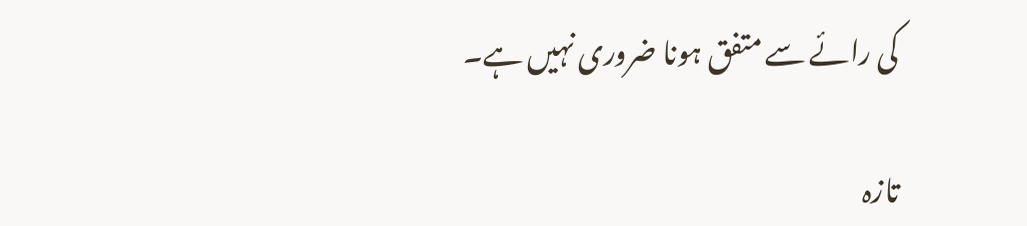کی رائے سے متفق ہونا ضروری نہیں ہے۔

تازہ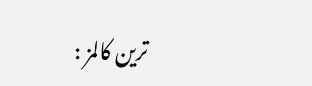ترین کالمز :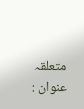متعلقہ عنوان :